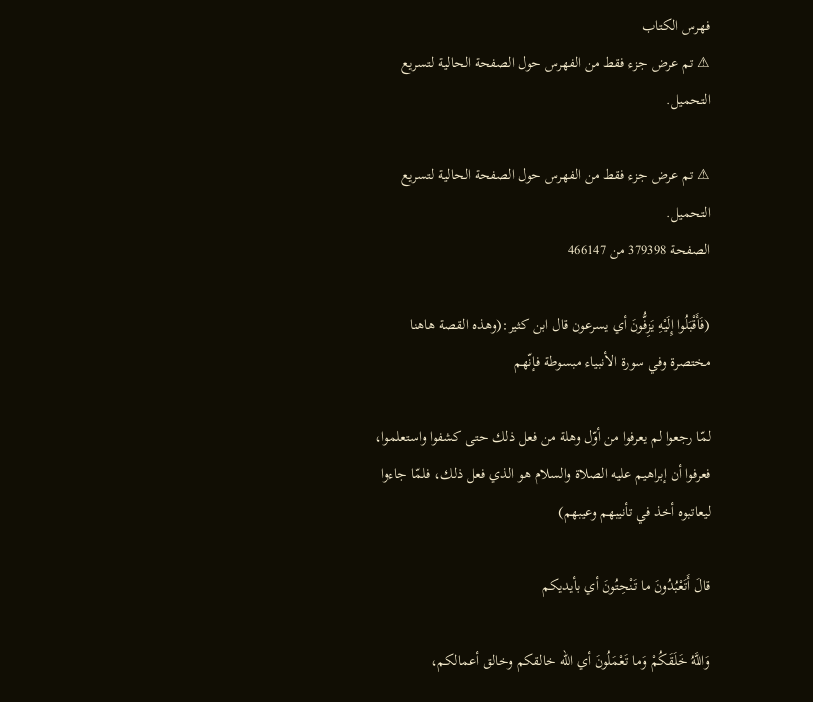فهرس الكتاب
⚠ تم عرض جزء فقط من الفهرس حول الصفحة الحالية لتسريع التحميل.

⚠ تم عرض جزء فقط من الفهرس حول الصفحة الحالية لتسريع التحميل.
الصفحة 379398 من 466147

(فَأَقْبَلُوا إِلَيْهِ يَزِفُّونَ أي يسرعون قال ابن كثير:(وهذه القصة هاهنا مختصرة وفي سورة الأنبياء مبسوطة فإنّهم

لمّا رجعوا لم يعرفوا من أوّل وهلة من فعل ذلك حتى كشفوا واستعلموا، فعرفوا أن إبراهيم عليه الصلاة والسلام هو الذي فعل ذلك، فلمّا جاءوا ليعاتبوه أخذ في تأنيبهم وعيبهم)

قالَ أَتَعْبُدُونَ ما تَنْحِتُونَ أي بأيديكم

وَاللَّهُ خَلَقَكُمْ وَما تَعْمَلُونَ أي الله خالقكم وخالق أعمالكم،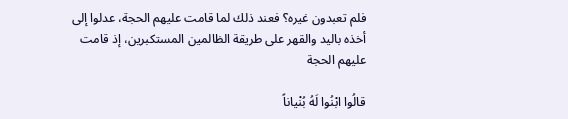فلم تعبدون غيره؟ فعند ذلك لما قامت عليهم الحجة، عدلوا إلى أخذه باليد والقهر على طريقة الظالمين المستكبرين، إذ قامت عليهم الحجة

قالُوا ابْنُوا لَهُ بُنْياناً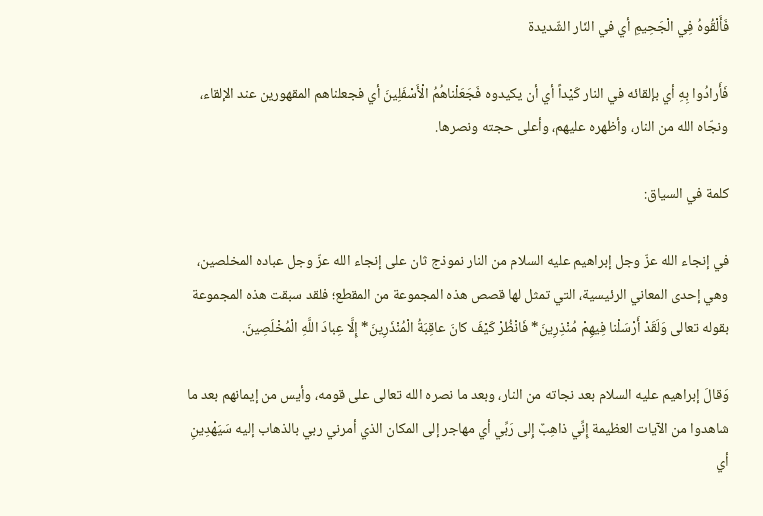فَأَلْقُوهُ فِي الْجَحِيمِ أي في النّار الشّديدة

فَأَرادُوا بِهِ أي بإلقائه في النار كَيْداً أي أن يكيدوه فَجَعَلْناهُمُ الْأَسْفَلِينَ أي فجعلناهم المقهورين عند الإلقاء، ونجّاه الله من النار، وأظهره عليهم، وأعلى حجته ونصرها.

كلمة في السياق:

في إنجاء الله عزّ وجل إبراهيم عليه السلام من النار نموذج ثان على إنجاء الله عزّ وجل عباده المخلصين، وهي إحدى المعاني الرئيسية، التي تمثل لها قصص هذه المجموعة من المقطع؛ فلقد سبقت هذه المجموعة بقوله تعالى وَلَقَدْ أَرْسَلْنا فِيهِمْ مُنْذِرِينَ* فَانْظُرْ كَيْفَ كانَ عاقِبَةُ الْمُنْذَرِينَ* إِلَّا عِبادَ اللَّهِ الْمُخْلَصِينَ.

وَقالَ إبراهيم عليه السلام بعد نجاته من النار، وبعد ما نصره الله تعالى على قومه، وأيس من إيمانهم بعد ما شاهدوا من الآيات العظيمة إِنِّي ذاهِبٌ إِلى رَبِّي أي مهاجر إلى المكان الذي أمرني ربي بالذهاب إليه سَيَهْدِينِ أي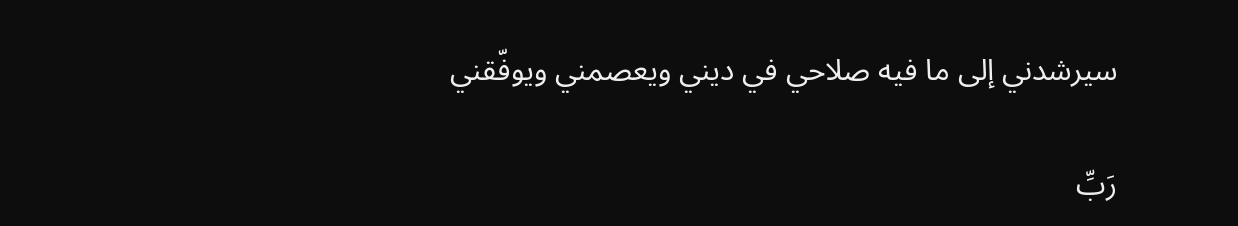سيرشدني إلى ما فيه صلاحي في ديني ويعصمني ويوفّقني

رَبِّ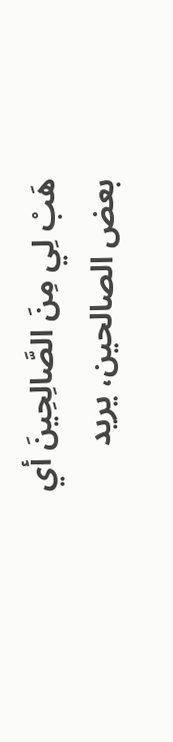هَبْ لِي مِنَ الصَّالِحِينَ أي بعض الصالحين، يريد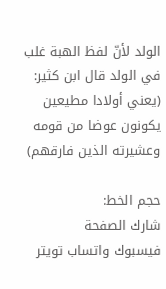الولد لأنّ لفظ الهبة غلب في الولد قال ابن كثير: (يعني أولادا مطيعين يكونون عوضا من قومه وعشيرته الذين فارقهم)

حجم الخط:
شارك الصفحة
فيسبوك واتساب تويتر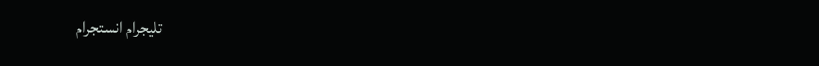تليجرام انستجرام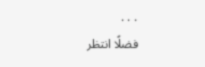. . .
فضلًا انتظر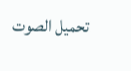تحميل الصوت